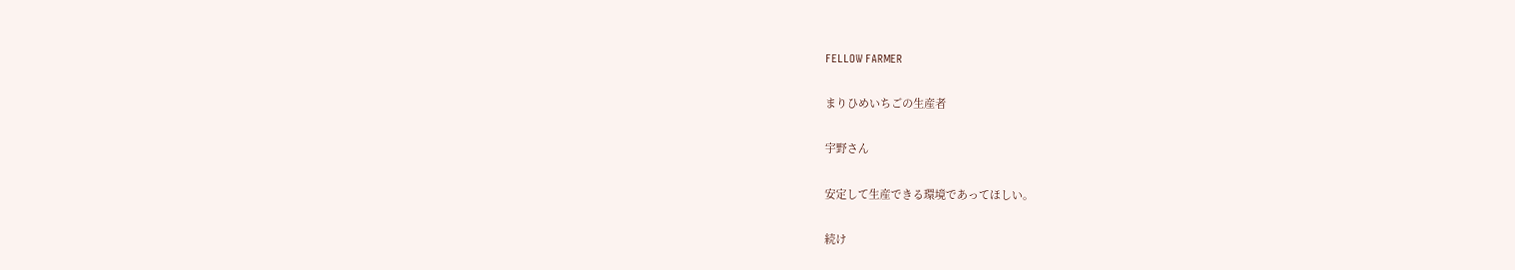FELLOW FARMER

まりひめいちごの生産者

宇野さん

安定して生産できる環境であってほしい。

続け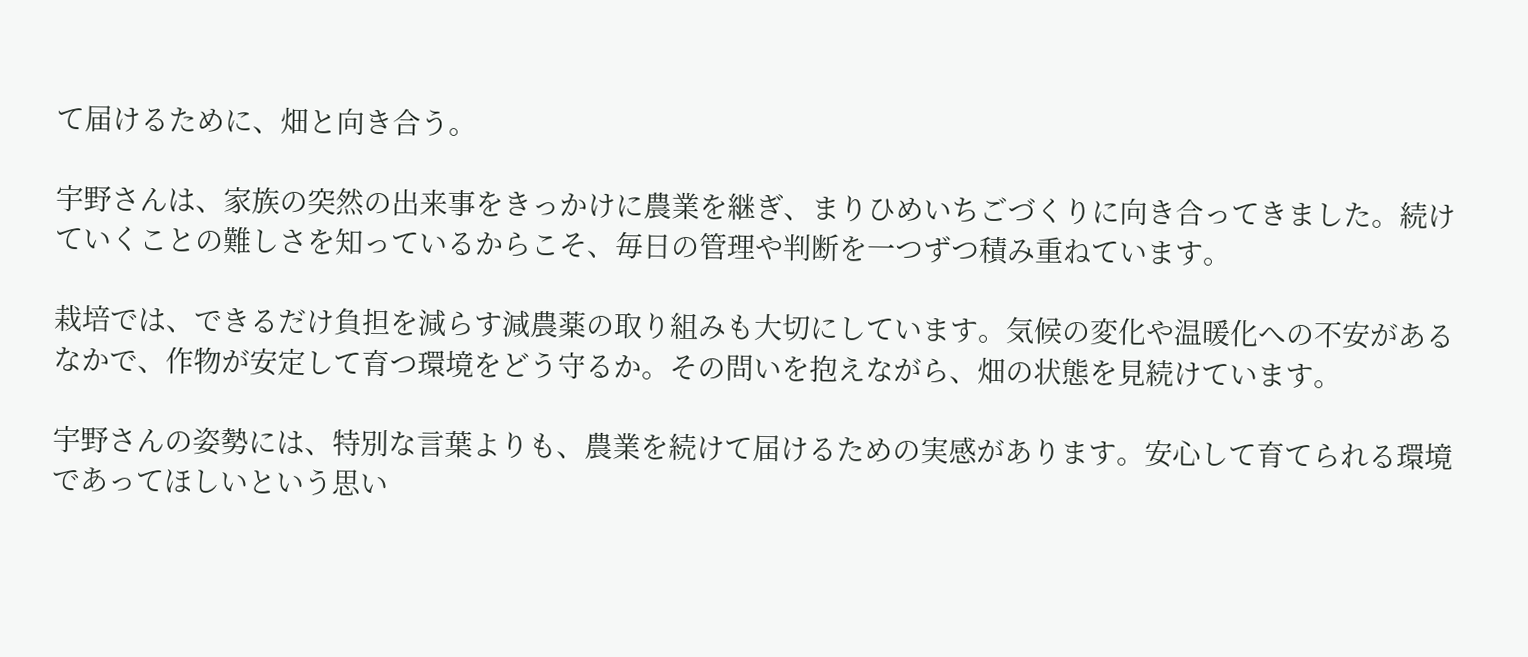て届けるために、畑と向き合う。

宇野さんは、家族の突然の出来事をきっかけに農業を継ぎ、まりひめいちごづくりに向き合ってきました。続けていくことの難しさを知っているからこそ、毎日の管理や判断を一つずつ積み重ねています。

栽培では、できるだけ負担を減らす減農薬の取り組みも大切にしています。気候の変化や温暖化への不安があるなかで、作物が安定して育つ環境をどう守るか。その問いを抱えながら、畑の状態を見続けています。

宇野さんの姿勢には、特別な言葉よりも、農業を続けて届けるための実感があります。安心して育てられる環境であってほしいという思い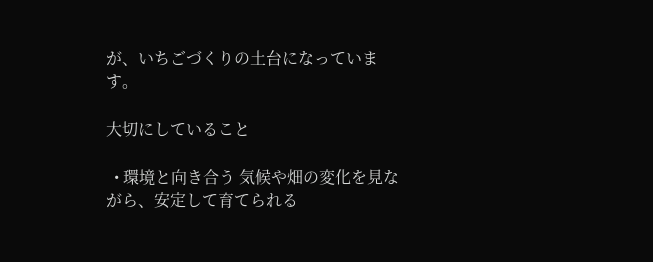が、いちごづくりの土台になっています。

大切にしていること

  • 環境と向き合う 気候や畑の変化を見ながら、安定して育てられる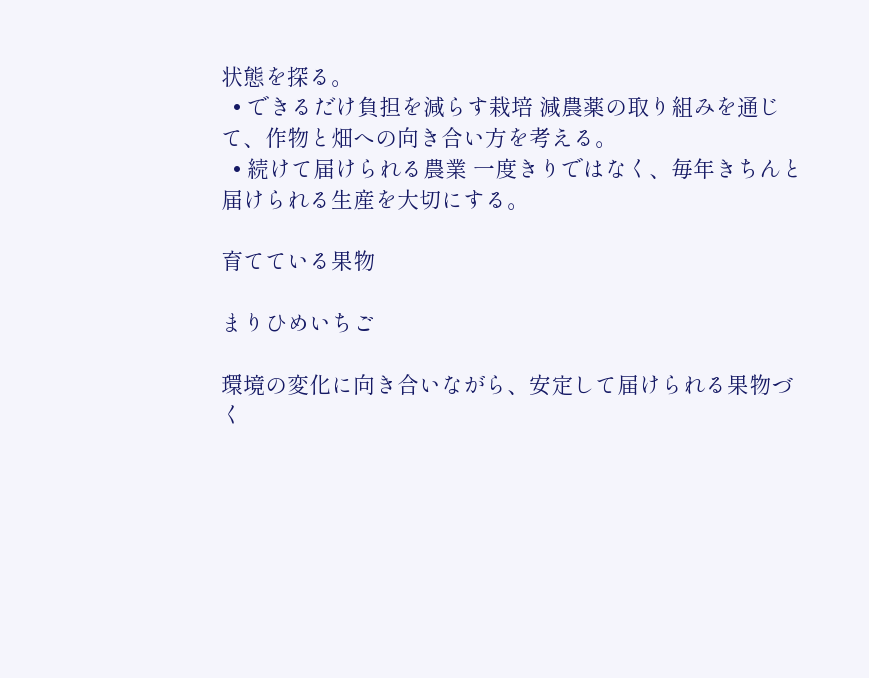状態を探る。
  • できるだけ負担を減らす栽培 減農薬の取り組みを通じて、作物と畑への向き合い方を考える。
  • 続けて届けられる農業 一度きりではなく、毎年きちんと届けられる生産を大切にする。

育てている果物

まりひめいちご

環境の変化に向き合いながら、安定して届けられる果物づく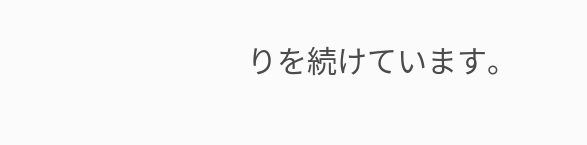りを続けています。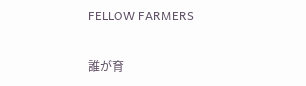FELLOW FARMERS

誰が育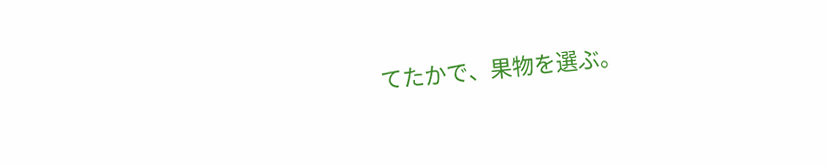てたかで、果物を選ぶ。